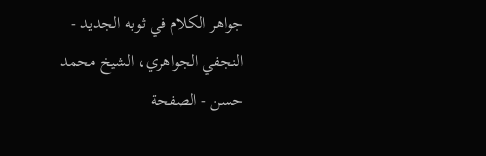جواهر الكلام في ثوبه الجديد - النجفي الجواهري، الشيخ محمد حسن - الصفحة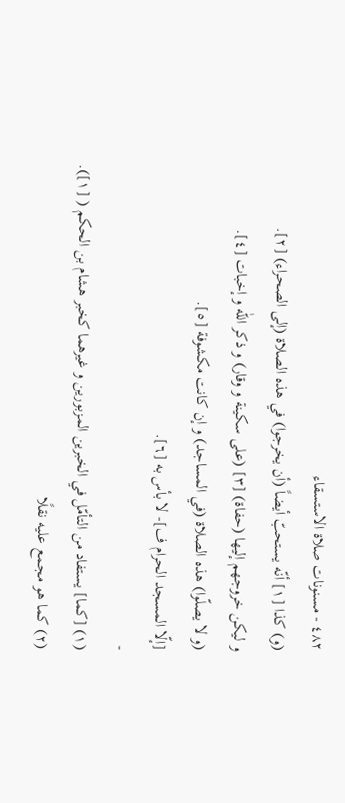٤٨٢ - مسنونات صلاة الاستسقاء
(و) كذا [١] أنّه يستحبّ أيضاً (أن يخرجوا) في هذه الصلاة (إلى الصحراء) [٢].
و ليكن خروجهم إليها (حفاة) [٣] (على سكينة و وقار) و ذكر اللّٰه و إخبات [٤].
(و لا يصلّوا) هذه الصلاة (في المساجد) و إن كانت مكشوفة [٥].
[إلّا المسجد الحرام ف]- لا بأس به [٦].
-
(١) [كما] يستفاد من التأمّل في الخبرين المزبورين و غيرهما كخبر هشام بن الحكم ( [١]).
(٢) كما هو مجمع عليه نقلًا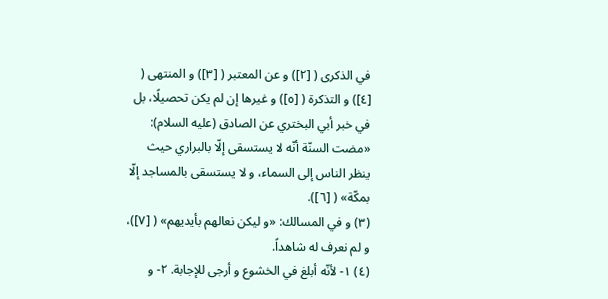في الذكرى ( [٢]) و عن المعتبر ( [٣]) و المنتهى ( [٤]) و التذكرة ( [٥]) و غيرها إن لم يكن تحصيلًا، بل في خبر أبي البختري عن الصادق (عليه السلام): «مضت السنّة أنّه لا يستسقى إلّا بالبراري حيث ينظر الناس إلى السماء، و لا يستسقى بالمساجد إلّا بمكّة» ( [٦]).
(٣) و في المسالك: «و ليكن نعالهم بأيديهم» ( [٧])، و لم نعرف له شاهداً.
(٤) ١- لأنّه أبلغ في الخشوع و أرجى للإجابة. ٢- و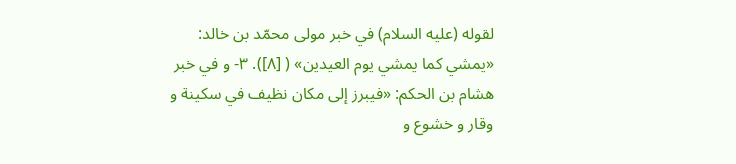لقوله (عليه السلام) في خبر مولى محمّد بن خالد: «يمشي كما يمشي يوم العيدين» ( [٨]). ٣- و في خبر هشام بن الحكم: «فيبرز إلى مكان نظيف في سكينة و وقار و خشوع و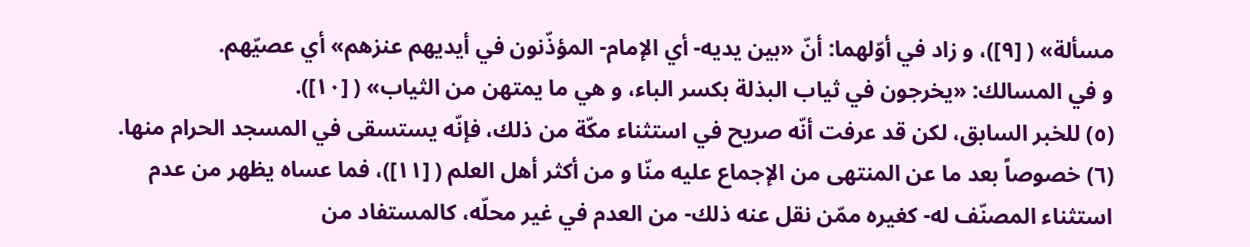مسألة» ( [٩])، و زاد في أوّلهما: أنّ «بين يديه- أي الإمام- المؤذّنون في أيديهم عنزهم» أي عصيّهم.
و في المسالك: «يخرجون في ثياب البذلة بكسر الباء، و هي ما يمتهن من الثياب» ( [١٠]).
(٥) للخبر السابق، لكن قد عرفت أنّه صريح في استثناء مكّة من ذلك، فإنّه يستسقى في المسجد الحرام منها.
(٦) خصوصاً بعد ما عن المنتهى من الإجماع عليه منّا و من أكثر أهل العلم ( [١١])، فما عساه يظهر من عدم استثناء المصنّف له- كغيره ممّن نقل عنه ذلك- من العدم في غير محلّه، كالمستفاد من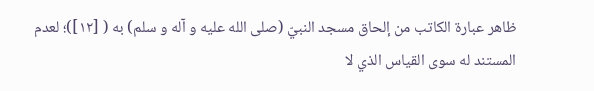ظاهر عبارة الكاتب من إلحاق مسجد النبيّ (صلى الله عليه و آله و سلم) به ( [١٢])؛ لعدم المستند له سوى القياس الذي لا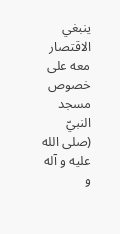ينبغي الاقتصار معه على خصوص مسجد النبيّ (صلى الله عليه و آله و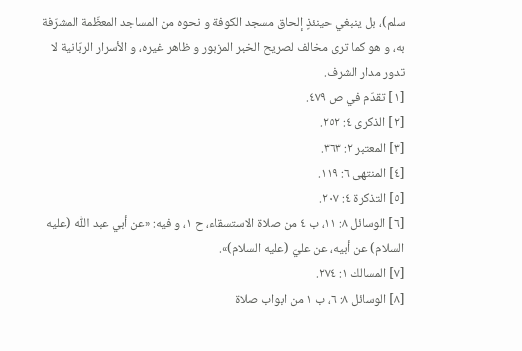سلم)، بل ينبغي حينئذٍ إلحاق مسجد الكوفة و نحوه من المساجد المعظّمة المشرّفة به، و هو كما ترى مخالف لصريح الخبر المزبور و ظاهر غيره، و الأسرار الربّانية لا تدور مدار الشرف.
[١] تقدّم في ص ٤٧٩.
[٢] الذكرى ٤: ٢٥٢.
[٣] المعتبر ٢: ٣٦٣.
[٤] المنتهى ٦: ١١٩.
[٥] التذكرة ٤: ٢٠٧.
[٦] الوسائل ٨: ١١، ب ٤ من صلاة الاستسقاء، ح ١، و فيه: «عن أبي عبد اللّٰه (عليه السلام) عن أبيه، عن عليّ (عليه السلام)».
[٧] المسالك ١: ٢٧٤.
[٨] الوسائل ٨: ٦، ب ١ من ابواب صلاة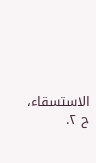الاستسقاء، ح ٢.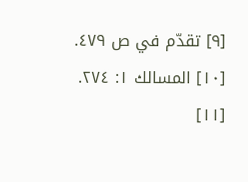[٩] تقدّم في ص ٤٧٩.
[١٠] المسالك ١: ٢٧٤.
[١١]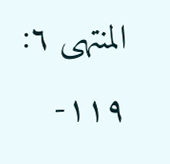المنتهى ٦: ١١٩-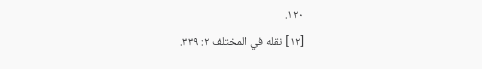١٢٠.
[١٢] نقله في المختلف ٢: ٣٣٩.